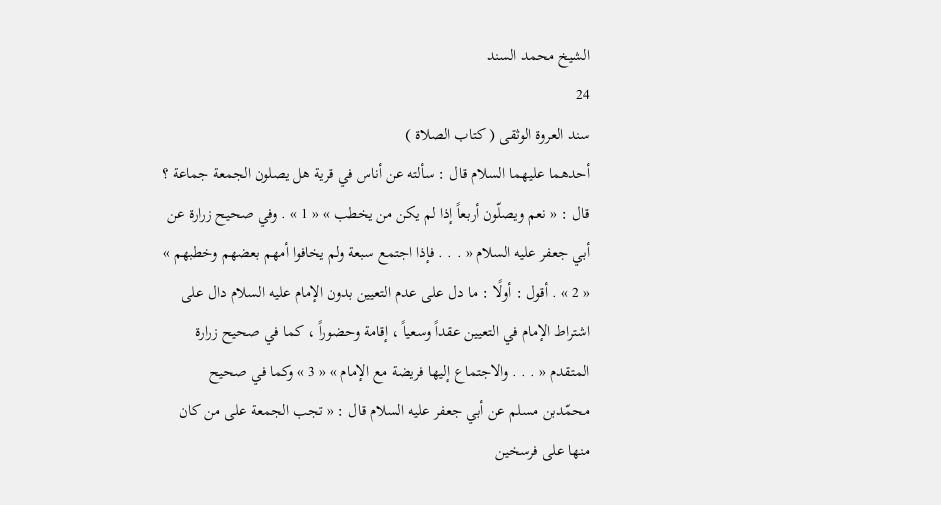الشيخ محمد السند
24
سند العروة الوثقى ( كتاب الصلاة )
أحدهما عليهما السلام قال : سألته عن أناس في قرية هل يصلون الجمعة جماعة ؟ قال : « نعم ويصلّون أربعاً إذا لم يكن من يخطب » « 1 » . وفي صحيح زرارة عن أبي جعفر عليه السلام « . . . فإذا اجتمع سبعة ولم يخافوا أمهم بعضهم وخطبهم » « 2 » . أقول : أولًا : ما دل على عدم التعيين بدون الإمام عليه السلام دال على اشتراط الإمام في التعيين عقداً وسعياً ، إقامة وحضوراً ، كما في صحيح زرارة المتقدم « . . . والاجتماع إليها فريضة مع الإمام » « 3 » وكما في صحيح محمّدبن مسلم عن أبي جعفر عليه السلام قال : « تجب الجمعة على من كان منها على فرسخين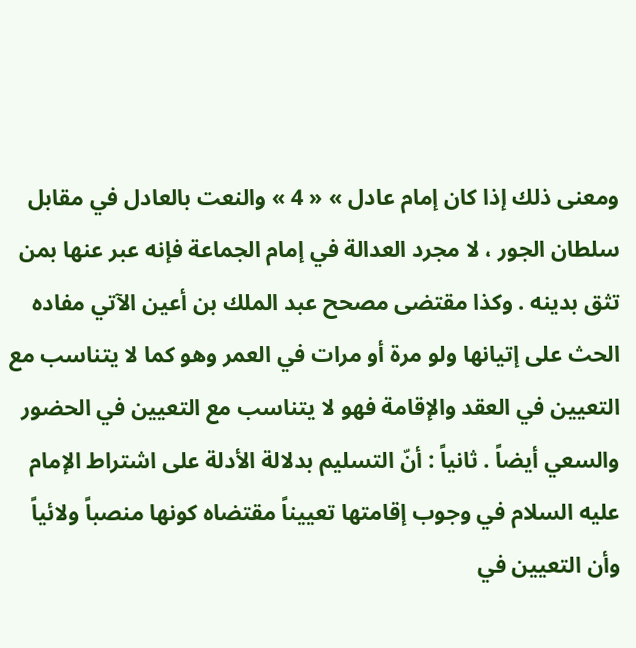ومعنى ذلك إذا كان إمام عادل » « 4 » والنعت بالعادل في مقابل سلطان الجور ، لا مجرد العدالة في إمام الجماعة فإنه عبر عنها بمن تثق بدينه . وكذا مقتضى مصحح عبد الملك بن أعين الآتي مفاده الحث على إتيانها ولو مرة أو مرات في العمر وهو كما لا يتناسب مع التعيين في العقد والإقامة فهو لا يتناسب مع التعيين في الحضور والسعي أيضاً . ثانياً : أنّ التسليم بدلالة الأدلة على اشتراط الإمام عليه السلام في وجوب إقامتها تعييناً مقتضاه كونها منصباً ولائياً وأن التعيين في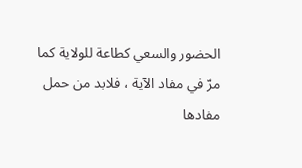الحضور والسعي كطاعة للولاية كما مرّ في مفاد الآية ، فلابد من حمل مفادها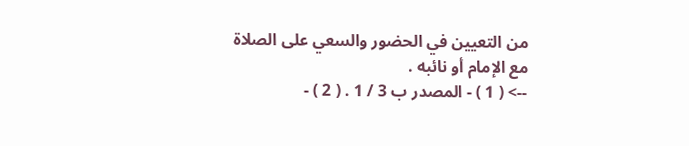من التعيين في الحضور والسعي على الصلاة مع الإمام أو نائبه .
--> ( 1 ) - المصدر ب 3 / 1 . ( 2 ) -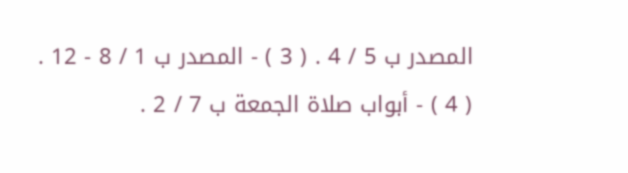المصدر ب 5 / 4 . ( 3 ) - المصدر ب 1 / 8 - 12 . ( 4 ) - أبواب صلاة الجمعة ب 7 / 2 .